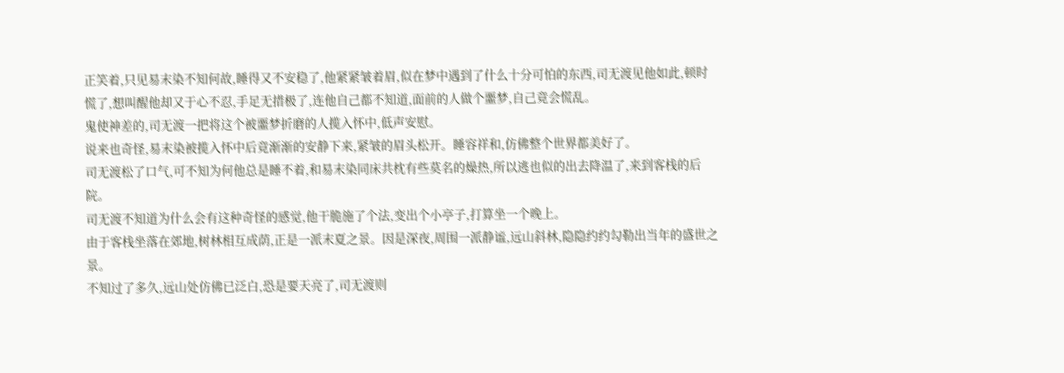正笑着,只见易末染不知何故,睡得又不安稳了,他紧紧皱着眉,似在梦中遇到了什么十分可怕的东西,司无渡见他如此,顿时慌了,想叫醒他却又于心不忍,手足无措极了,连他自己都不知道,面前的人做个噩梦,自己竟会慌乱。
鬼使神差的,司无渡一把将这个被噩梦折磨的人揽入怀中,低声安慰。
说来也奇怪,易末染被揽入怀中后竟渐渐的安静下来,紧皱的眉头松开。睡容祥和,仿佛整个世界都美好了。
司无渡松了口气,可不知为何他总是睡不着,和易末染同床共枕有些莫名的燥热,所以逃也似的出去降温了,来到客栈的后院。
司无渡不知道为什么会有这种奇怪的感觉,他干脆施了个法,变出个小亭子,打算坐一个晚上。
由于客栈坐落在郊地,树林相互成荫,正是一派末夏之景。因是深夜,周围一派静谧,远山斜林,隐隐约约勾勒出当年的盛世之景。
不知过了多久,远山处仿佛已泛白,恐是要天亮了,司无渡则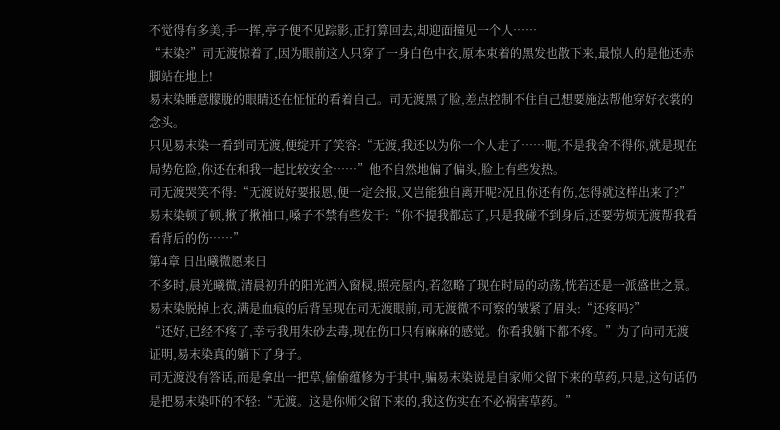不觉得有多美,手一挥,亭子便不见踪影,正打算回去,却迎面撞见一个人……
“末染?”司无渡惊着了,因为眼前这人只穿了一身白色中衣,原本束着的黑发也散下来,最惊人的是他还赤脚站在地上!
易末染睡意朦胧的眼睛还在怔怔的看着自己。司无渡黑了脸,差点控制不住自己想要施法帮他穿好衣裳的念头。
只见易末染一看到司无渡,便绽开了笑容:“无渡,我还以为你一个人走了……呃,不是我舍不得你,就是现在局势危险,你还在和我一起比较安全……”他不自然地偏了偏头,脸上有些发热。
司无渡哭笑不得:“无渡说好要报恩,便一定会报,又岂能独自离开呢?况且你还有伤,怎得就这样出来了?”
易末染顿了顿,揪了揪袖口,嗓子不禁有些发干:“你不提我都忘了,只是我碰不到身后,还要劳烦无渡帮我看看背后的伤……”
第4章 日出曦微愿来日
不多时,晨光曦微,清晨初升的阳光洒入窗棂,照亮屋内,若忽略了现在时局的动荡,恍若还是一派盛世之景。
易末染脱掉上衣,满是血痕的后背呈现在司无渡眼前,司无渡微不可察的皱紧了眉头:“还疼吗?”
“还好,已经不疼了,幸亏我用朱砂去毒,现在伤口只有麻麻的感觉。你看我躺下都不疼。”为了向司无渡证明,易末染真的躺下了身子。
司无渡没有答话,而是拿出一把草,偷偷蕴修为于其中,骗易末染说是自家师父留下来的草药,只是,这句话仍是把易末染吓的不轻:“无渡。这是你师父留下来的,我这伤实在不必祸害草药。”